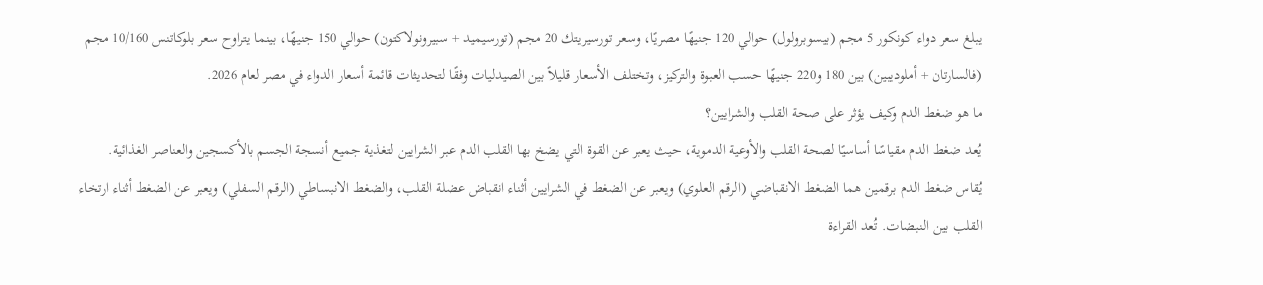يبلغ سعر دواء كونكور 5 مجم (بيسوبرولول) حوالي 120 جنيهًا مصريًا، وسعر تورسيريتك 20 مجم (تورسيميد + سبيرونولاكتون) حوالي 150 جنيهًا، بينما يتراوح سعر بلوكاتنس 10/160 مجم (فالسارتان + أملوديبين) بين 180 و220 جنيهًا حسب العبوة والتركيز، وتختلف الأسعار قليلاً بين الصيدليات وفقًا لتحديثات قائمة أسعار الدواء في مصر لعام 2026.
ما هو ضغط الدم وكيف يؤثر على صحة القلب والشرايين؟
يُعد ضغط الدم مقياسًا أساسيًا لصحة القلب والأوعية الدموية، حيث يعبر عن القوة التي يضخ بها القلب الدم عبر الشرايين لتغذية جميع أنسجة الجسم بالأكسجين والعناصر الغذائية. يُقاس ضغط الدم برقمين هما الضغط الانقباضي (الرقم العلوي) ويعبر عن الضغط في الشرايين أثناء انقباض عضلة القلب، والضغط الانبساطي (الرقم السفلي) ويعبر عن الضغط أثناء ارتخاء القلب بين النبضات. تُعد القراءة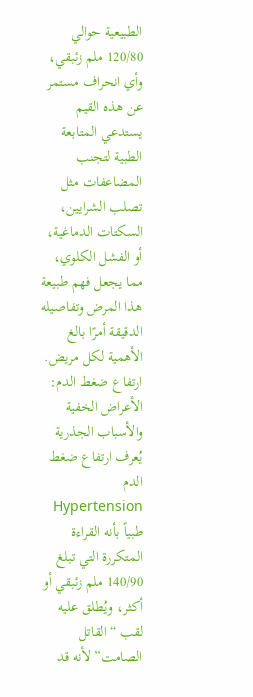الطبيعية حوالي 120/80 ملم زئبقي، وأي انحراف مستمر عن هذه القيم يستدعي المتابعة الطبية لتجنب المضاعفات مثل تصلب الشرايين، السكتات الدماغية، أو الفشل الكلوي، مما يجعل فهم طبيعة هذا المرض وتفاصيله الدقيقة أمرًا بالغ الأهمية لكل مريض.
ارتفاع ضغط الدم: الأعراض الخفية والأسباب الجذرية
يُعرف ارتفاع ضغط الدم Hypertension طبياً بأنه القراءة المتكررة التي تبلغ 140/90 ملم زئبقي أو أكثر، ويُطلق عليه لقب “القاتل الصامت” لأنه قد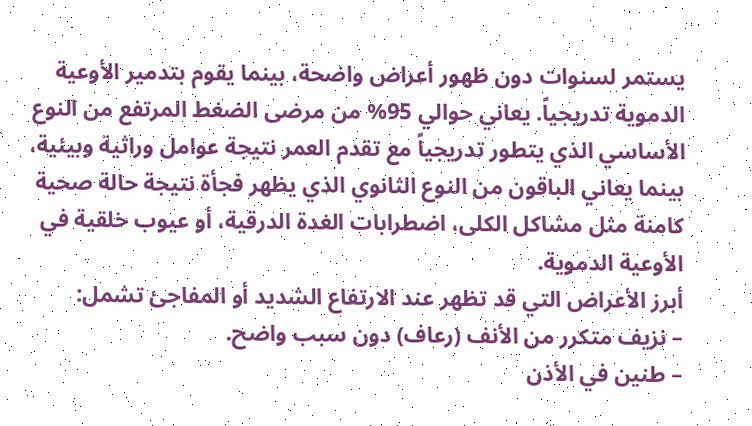يستمر لسنوات دون ظهور أعراض واضحة، بينما يقوم بتدمير الأوعية الدموية تدريجياً. يعاني حوالي 95% من مرضى الضغط المرتفع من النوع الأساسي الذي يتطور تدريجياً مع تقدم العمر نتيجة عوامل وراثية وبيئية، بينما يعاني الباقون من النوع الثانوي الذي يظهر فجأة نتيجة حالة صحية كامنة مثل مشاكل الكلى، اضطرابات الغدة الدرقية، أو عيوب خلقية في الأوعية الدموية.
أبرز الأعراض التي قد تظهر عند الارتفاع الشديد أو المفاجئ تشمل:
– نزيف متكرر من الأنف (رعاف) دون سبب واضح.
– طنين في الأذن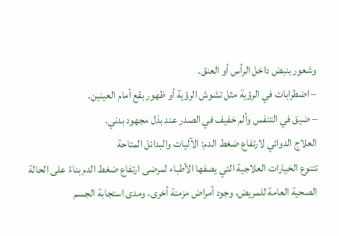وشعور بنبض داخل الرأس أو العنق.
– اضطرابات في الرؤية مثل تشوش الرؤية أو ظهور بقع أمام العينين.
– ضيق في التنفس وألم خفيف في الصدر عند بذل مجهود بدني.
العلاج الدوائي لارتفاع ضغط الدم: الآليات والبدائل المتاحة
تتنوع الخيارات العلاجية التي يصفها الأطباء لمرضى ارتفاع ضغط الدم بناءً على الحالة الصحية العامة للمريض، وجود أمراض مزمنة أخرى، ومدى استجابة الجسم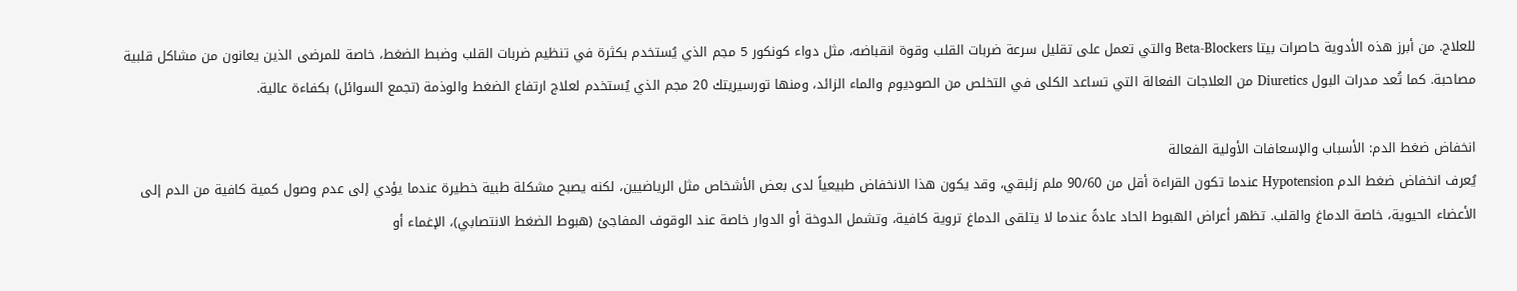للعلاج. من أبرز هذه الأدوية حاصرات بيتا Beta-Blockers والتي تعمل على تقليل سرعة ضربات القلب وقوة انقباضه، مثل دواء كونكور 5 مجم الذي يُستخدم بكثرة في تنظيم ضربات القلب وضبط الضغط، خاصة للمرضى الذين يعانون من مشاكل قلبية مصاحبة. كما تُعد مدرات البول Diuretics من العلاجات الفعالة التي تساعد الكلى في التخلص من الصوديوم والماء الزائد، ومنها تورسيريتك 20 مجم الذي يُستخدم لعلاج ارتفاع الضغط والوذمة (تجمع السوائل) بكفاءة عالية.

انخفاض ضغط الدم: الأسباب والإسعافات الأولية الفعالة
يُعرف انخفاض ضغط الدم Hypotension عندما تكون القراءة أقل من 90/60 ملم زئبقي، وقد يكون هذا الانخفاض طبيعياً لدى بعض الأشخاص مثل الرياضيين، لكنه يصبح مشكلة طبية خطيرة عندما يؤدي إلى عدم وصول كمية كافية من الدم إلى الأعضاء الحيوية، خاصة الدماغ والقلب. تظهر أعراض الهبوط الحاد عادةً عندما لا يتلقى الدماغ تروية كافية، وتشمل الدوخة أو الدوار خاصة عند الوقوف المفاجئ (هبوط الضغط الانتصابي)، الإغماء أو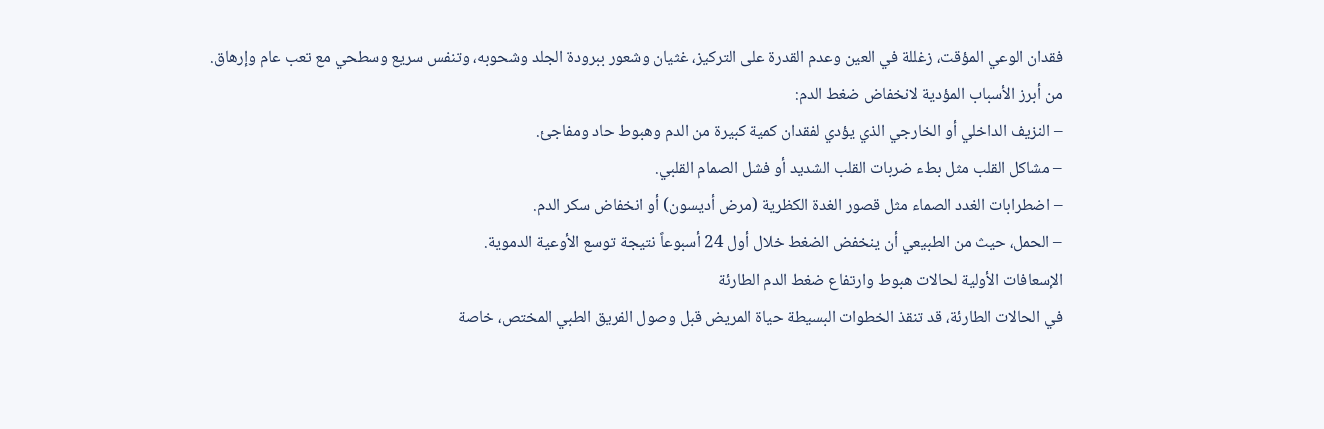فقدان الوعي المؤقت، زغللة في العين وعدم القدرة على التركيز، غثيان وشعور ببرودة الجلد وشحوبه، وتنفس سريع وسطحي مع تعب عام وإرهاق.
من أبرز الأسباب المؤدية لانخفاض ضغط الدم:
– النزيف الداخلي أو الخارجي الذي يؤدي لفقدان كمية كبيرة من الدم وهبوط حاد ومفاجئ.
– مشاكل القلب مثل بطء ضربات القلب الشديد أو فشل الصمام القلبي.
– اضطرابات الغدد الصماء مثل قصور الغدة الكظرية (مرض أديسون) أو انخفاض سكر الدم.
– الحمل، حيث من الطبيعي أن ينخفض الضغط خلال أول 24 أسبوعاً نتيجة توسع الأوعية الدموية.
الإسعافات الأولية لحالات هبوط وارتفاع ضغط الدم الطارئة
في الحالات الطارئة، قد تنقذ الخطوات البسيطة حياة المريض قبل وصول الفريق الطبي المختص، خاصة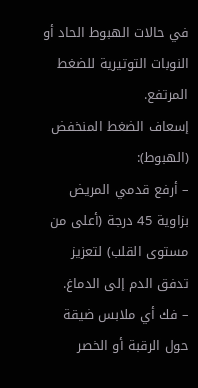في حالات الهبوط الحاد أو النوبات التوتيرية للضغط المرتفع.
إسعاف الضغط المنخفض (الهبوط):
– أرفع قدمي المريض بزاوية 45 درجة (أعلى من مستوى القلب) لتعزيز تدفق الدم إلى الدماغ.
– فك أي ملابس ضيقة حول الرقبة أو الخصر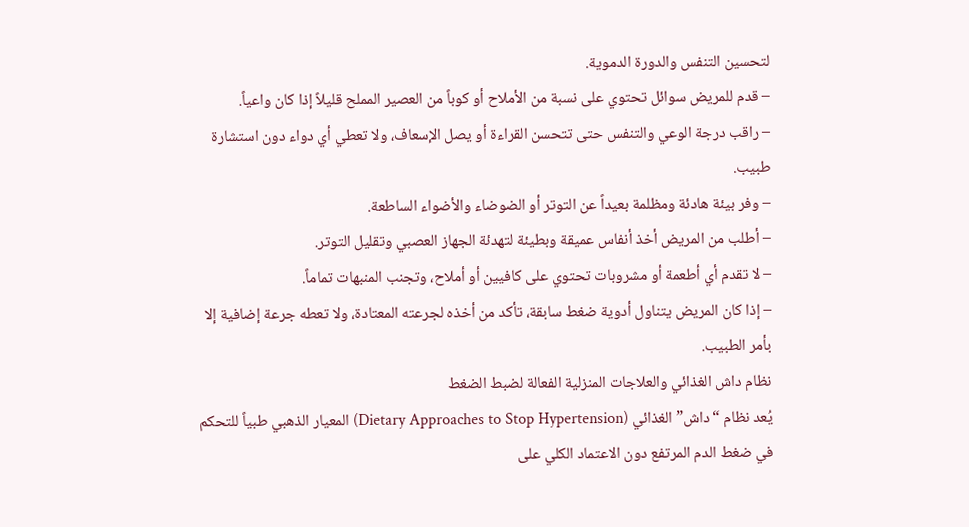لتحسين التنفس والدورة الدموية.
– قدم للمريض سوائل تحتوي على نسبة من الأملاح أو كوباً من العصير المملح قليلاً إذا كان واعياً.
– راقب درجة الوعي والتنفس حتى تتحسن القراءة أو يصل الإسعاف، ولا تعطي أي دواء دون استشارة طبيب.
– وفر بيئة هادئة ومظلمة بعيداً عن التوتر أو الضوضاء والأضواء الساطعة.
– أطلب من المريض أخذ أنفاس عميقة وبطيئة لتهدئة الجهاز العصبي وتقليل التوتر.
– لا تقدم أي أطعمة أو مشروبات تحتوي على كافيين أو أملاح، وتجنب المنبهات تماماً.
– إذا كان المريض يتناول أدوية ضغط سابقة، تأكد من أخذه لجرعته المعتادة، ولا تعطه جرعة إضافية إلا بأمر الطبيب.
نظام داش الغذائي والعلاجات المنزلية الفعالة لضبط الضغط
يُعد نظام “داش” الغذائي (Dietary Approaches to Stop Hypertension) المعيار الذهبي طبياً للتحكم في ضغط الدم المرتفع دون الاعتماد الكلي على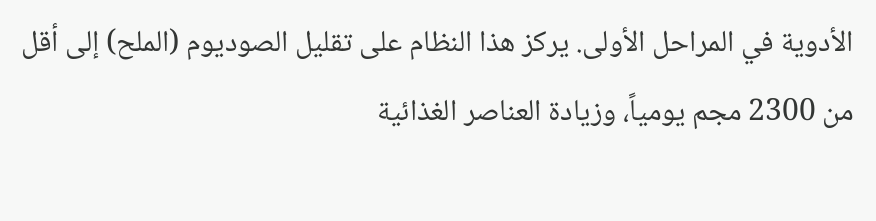الأدوية في المراحل الأولى. يركز هذا النظام على تقليل الصوديوم (الملح) إلى أقل من 2300 مجم يومياً، وزيادة العناصر الغذائية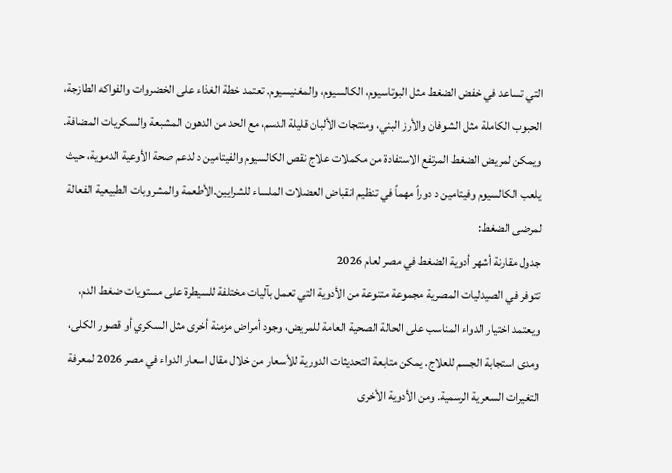التي تساعد في خفض الضغط مثل البوتاسيوم، الكالسيوم، والمغنيسيوم. تعتمد خطة الغذاء على الخضروات والفواكه الطازجة، الحبوب الكاملة مثل الشوفان والأرز البني، ومنتجات الألبان قليلة الدسم، مع الحد من الدهون المشبعة والسكريات المضافة. ويمكن لمريض الضغط المرتفع الاستفادة من مكملات علاج نقص الكالسيوم والفيتامين د لدعم صحة الأوعية الدموية، حيث يلعب الكالسيوم وفيتامين د دوراً مهماً في تنظيم انقباض العضلات الملساء للشرايين.الأطعمة والمشروبات الطبيعية الفعالة لمرضى الضغط:
جدول مقارنة أشهر أدوية الضغط في مصر لعام 2026
تتوفر في الصيدليات المصرية مجموعة متنوعة من الأدوية التي تعمل بآليات مختلفة للسيطرة على مستويات ضغط الدم، ويعتمد اختيار الدواء المناسب على الحالة الصحية العامة للمريض، وجود أمراض مزمنة أخرى مثل السكري أو قصور الكلى، ومدى استجابة الجسم للعلاج. يمكن متابعة التحديثات الدورية للأسعار من خلال مقال اسعار الدواء في مصر 2026 لمعرفة التغيرات السعرية الرسمية. ومن الأدوية الأخرى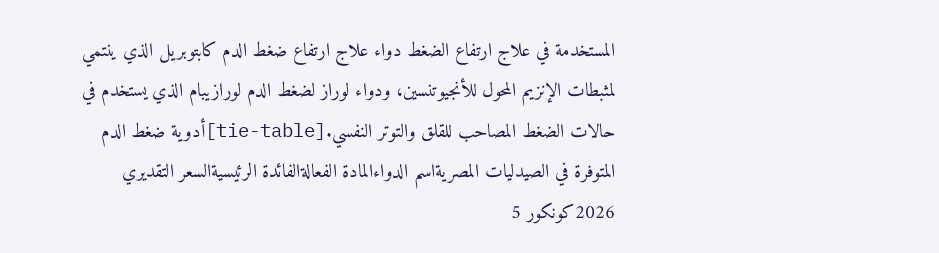المستخدمة في علاج ارتفاع الضغط دواء علاج ارتفاع ضغط الدم كابتوبريل الذي ينتمي لمثبطات الإنزيم المحول للأنجيوتنسين، ودواء لوراز لضغط الدم لورازيبام الذي يستخدم في حالات الضغط المصاحب للقلق والتوتر النفسي.[tie-table]أدوية ضغط الدم المتوفرة في الصيدليات المصريةاسم الدواءالمادة الفعالةالفائدة الرئيسيةالسعر التقديري 2026كونكور 5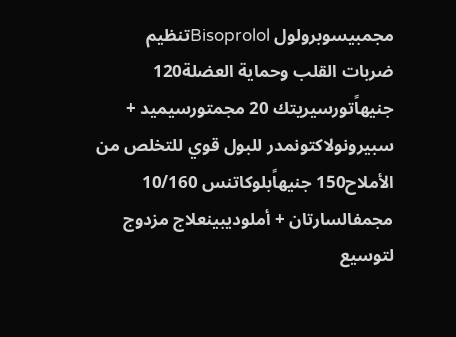مجمبيسوبرولول Bisoprololتنظيم ضربات القلب وحماية العضلة120 جنيهاًتورسيريتك 20 مجمتورسيميد + سبيرونولاكتونمدر للبول قوي للتخلص من الأملاح150 جنيهاًبلوكاتنس 10/160 مجمفالسارتان + أملوديبينعلاج مزدوج لتوسيع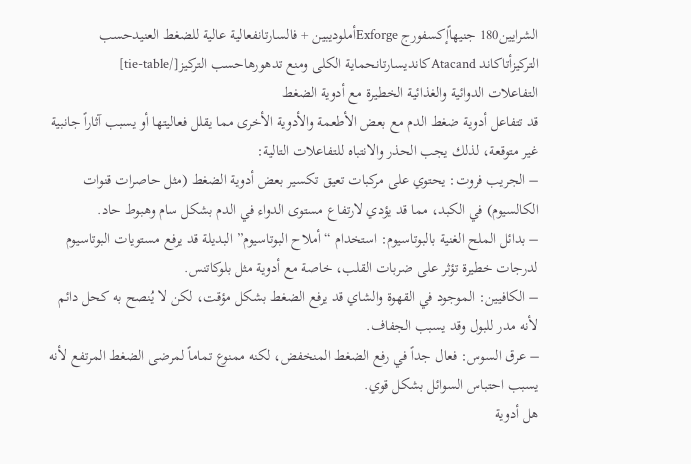الشرايين180 جنيهاًإكسفورج Exforgeأملوديبين + فالسارتانفعالية عالية للضغط العنيدحسب التركيزأتاكاند Atacandكانديسارتانحماية الكلى ومنع تدهورهاحسب التركيز[/tie-table]
التفاعلات الدوائية والغذائية الخطيرة مع أدوية الضغط
قد تتفاعل أدوية ضغط الدم مع بعض الأطعمة والأدوية الأخرى مما يقلل فعاليتها أو يسبب آثاراً جانبية غير متوقعة، لذلك يجب الحذر والانتباه للتفاعلات التالية:
– الجريب فروت: يحتوي على مركبات تعيق تكسير بعض أدوية الضغط (مثل حاصرات قنوات الكالسيوم) في الكبد، مما قد يؤدي لارتفاع مستوى الدواء في الدم بشكل سام وهبوط حاد.
– بدائل الملح الغنية بالبوتاسيوم: استخدام “أملاح البوتاسيوم” البديلة قد يرفع مستويات البوتاسيوم لدرجات خطيرة تؤثر على ضربات القلب، خاصة مع أدوية مثل بلوكاتنس.
– الكافيين: الموجود في القهوة والشاي قد يرفع الضغط بشكل مؤقت، لكن لا يُنصح به كحل دائم لأنه مدر للبول وقد يسبب الجفاف.
– عرق السوس: فعال جداً في رفع الضغط المنخفض، لكنه ممنوع تماماً لمرضى الضغط المرتفع لأنه يسبب احتباس السوائل بشكل قوي.
هل أدوية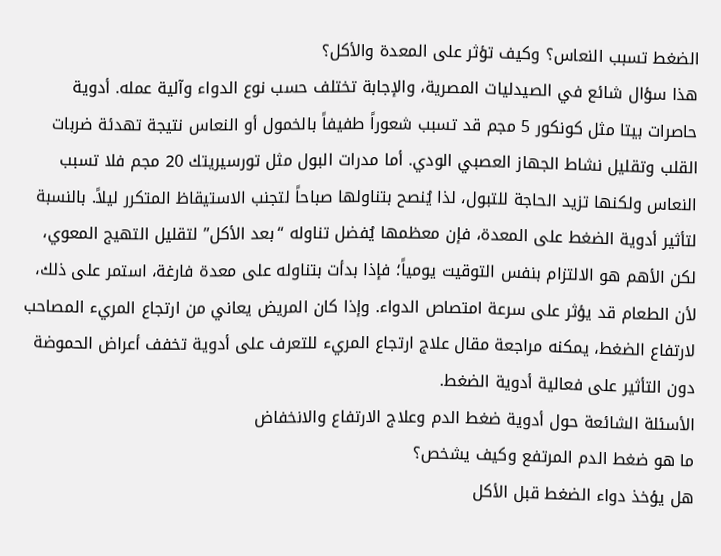الضغط تسبب النعاس؟ وكيف تؤثر على المعدة والأكل؟
هذا سؤال شائع في الصيدليات المصرية، والإجابة تختلف حسب نوع الدواء وآلية عمله. أدوية حاصرات بيتا مثل كونكور 5 مجم قد تسبب شعوراً طفيفاً بالخمول أو النعاس نتيجة تهدئة ضربات القلب وتقليل نشاط الجهاز العصبي الودي. أما مدرات البول مثل تورسيريتك 20 مجم فلا تسبب النعاس ولكنها تزيد الحاجة للتبول، لذا يُنصح بتناولها صباحاً لتجنب الاستيقاظ المتكرر ليلاً. بالنسبة لتأثير أدوية الضغط على المعدة، فإن معظمها يُفضل تناوله “بعد الأكل” لتقليل التهيج المعوي، لكن الأهم هو الالتزام بنفس التوقيت يومياً؛ فإذا بدأت بتناوله على معدة فارغة، استمر على ذلك، لأن الطعام قد يؤثر على سرعة امتصاص الدواء. وإذا كان المريض يعاني من ارتجاع المريء المصاحب لارتفاع الضغط، يمكنه مراجعة مقال علاج ارتجاع المريء للتعرف على أدوية تخفف أعراض الحموضة دون التأثير على فعالية أدوية الضغط.
الأسئلة الشائعة حول أدوية ضغط الدم وعلاج الارتفاع والانخفاض
ما هو ضغط الدم المرتفع وكيف يشخص؟
هل يؤخذ دواء الضغط قبل الأكل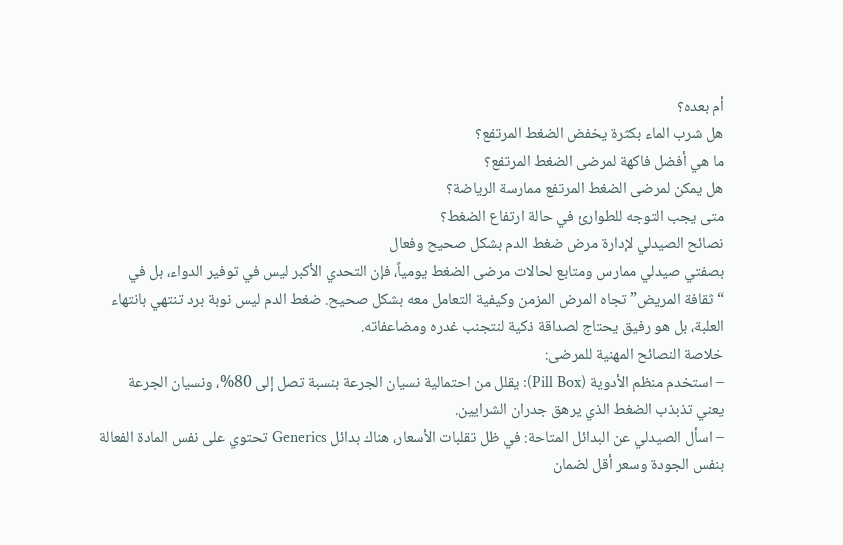أم بعده؟
هل شرب الماء بكثرة يخفض الضغط المرتفع؟
ما هي أفضل فاكهة لمرضى الضغط المرتفع؟
هل يمكن لمرضى الضغط المرتفع ممارسة الرياضة؟
متى يجب التوجه للطوارئ في حالة ارتفاع الضغط؟
نصائح الصيدلي لإدارة مرض ضغط الدم بشكل صحيح وفعال
بصفتي صيدلي ممارس ومتابع لحالات مرضى الضغط يومياً، فإن التحدي الأكبر ليس في توفير الدواء، بل في “ثقافة المريض” تجاه المرض المزمن وكيفية التعامل معه بشكل صحيح. ضغط الدم ليس نوبة برد تنتهي بانتهاء العلبة، بل هو رفيق يحتاج لصداقة ذكية لنتجنب غدره ومضاعفاته.
خلاصة النصائح المهنية للمرضى:
– استخدم منظم الأدوية (Pill Box): يقلل من احتمالية نسيان الجرعة بنسبة تصل إلى 80%، ونسيان الجرعة يعني تذبذب الضغط الذي يرهق جدران الشرايين.
– اسأل الصيدلي عن البدائل المتاحة: في ظل تقلبات الأسعار، هناك بدائل Generics تحتوي على نفس المادة الفعالة بنفس الجودة وسعر أقل لضمان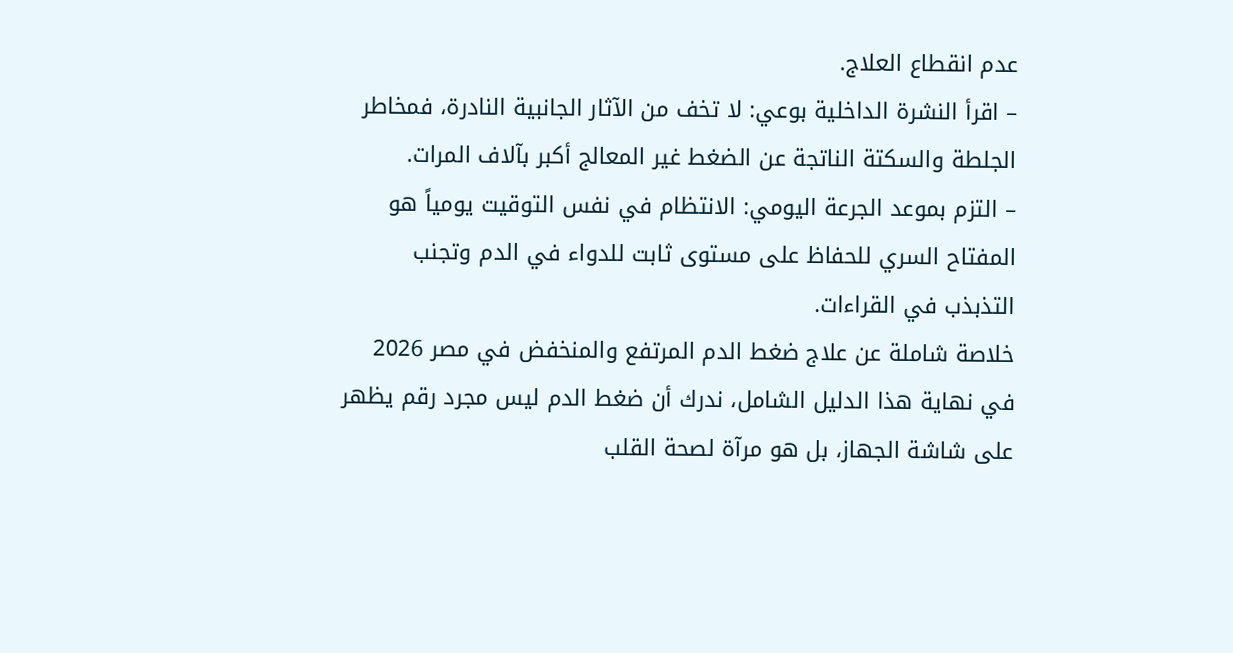عدم انقطاع العلاج.
– اقرأ النشرة الداخلية بوعي: لا تخف من الآثار الجانبية النادرة، فمخاطر الجلطة والسكتة الناتجة عن الضغط غير المعالج أكبر بآلاف المرات.
– التزم بموعد الجرعة اليومي: الانتظام في نفس التوقيت يومياً هو المفتاح السري للحفاظ على مستوى ثابت للدواء في الدم وتجنب التذبذب في القراءات.
خلاصة شاملة عن علاج ضغط الدم المرتفع والمنخفض في مصر 2026
في نهاية هذا الدليل الشامل، ندرك أن ضغط الدم ليس مجرد رقم يظهر على شاشة الجهاز، بل هو مرآة لصحة القلب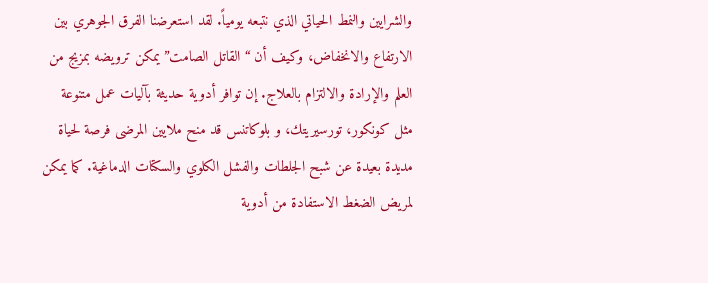والشرايين والنمط الحياتي الذي نتبعه يومياً. لقد استعرضنا الفرق الجوهري بين الارتفاع والانخفاض، وكيف أن “القاتل الصامت” يمكن ترويضه بمزيج من العلم والإرادة والالتزام بالعلاج. إن توافر أدوية حديثة بآليات عمل متنوعة مثل كونكور، تورسيريتك، و بلوكاتنس قد منح ملايين المرضى فرصة لحياة مديدة بعيدة عن شبح الجلطات والفشل الكلوي والسكتات الدماغية. كما يمكن لمريض الضغط الاستفادة من أدوية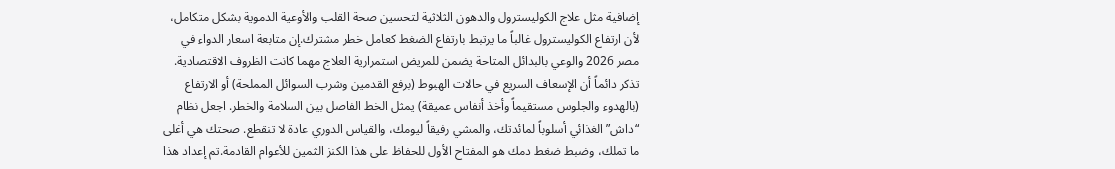إضافية مثل علاج الكوليسترول والدهون الثلاثية لتحسين صحة القلب والأوعية الدموية بشكل متكامل، لأن ارتفاع الكوليسترول غالباً ما يرتبط بارتفاع الضغط كعامل خطر مشترك.إن متابعة اسعار الدواء في مصر 2026 والوعي بالبدائل المتاحة يضمن للمريض استمرارية العلاج مهما كانت الظروف الاقتصادية. تذكر دائماً أن الإسعاف السريع في حالات الهبوط (برفع القدمين وشرب السوائل المملحة) أو الارتفاع (بالهدوء والجلوس مستقيماً وأخذ أنفاس عميقة) يمثل الخط الفاصل بين السلامة والخطر. اجعل نظام “داش” الغذائي أسلوباً لمائدتك، والمشي رفيقاً ليومك، والقياس الدوري عادة لا تنقطع. صحتك هي أغلى ما تملك، وضبط ضغط دمك هو المفتاح الأول للحفاظ على هذا الكنز الثمين للأعوام القادمة.تم إعداد هذا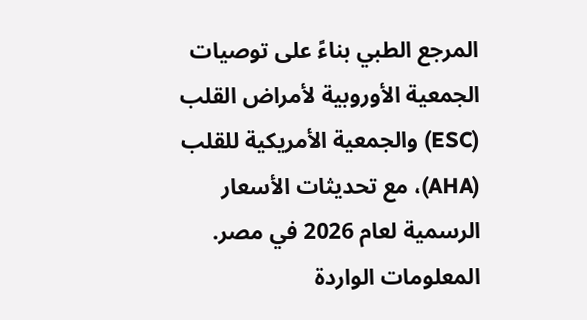المرجع الطبي بناءً على توصيات الجمعية الأوروبية لأمراض القلب (ESC) والجمعية الأمريكية للقلب (AHA)، مع تحديثات الأسعار الرسمية لعام 2026 في مصر. المعلومات الواردة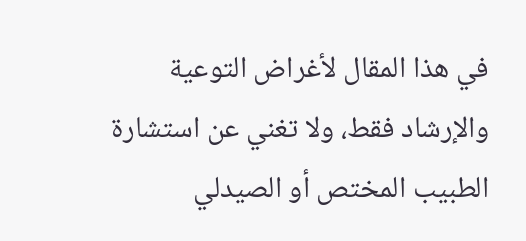في هذا المقال لأغراض التوعية والإرشاد فقط، ولا تغني عن استشارة الطبيب المختص أو الصيدلي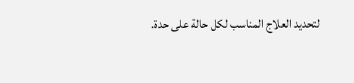لتحديد العلاج المناسب لكل حالة على حدة.